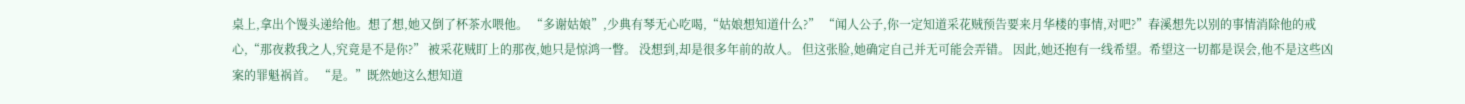桌上,拿出个馒头递给他。想了想,她又倒了杯茶水喂他。 “多谢姑娘”,少典有琴无心吃喝,“姑娘想知道什么?” “闻人公子,你一定知道采花贼预告要来月华楼的事情,对吧?”春溪想先以别的事情消除他的戒心,“那夜救我之人,究竟是不是你?” 被采花贼盯上的那夜,她只是惊鸿一瞥。 没想到,却是很多年前的故人。 但这张脸,她确定自己并无可能会弄错。 因此,她还抱有一线希望。希望这一切都是误会,他不是这些凶案的罪魁祸首。 “是。”既然她这么想知道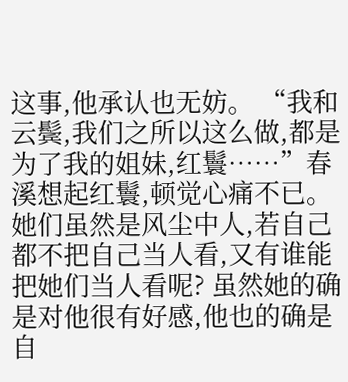这事,他承认也无妨。 “我和云鬓,我们之所以这么做,都是为了我的姐妹,红鬟……”春溪想起红鬟,顿觉心痛不已。 她们虽然是风尘中人,若自己都不把自己当人看,又有谁能把她们当人看呢? 虽然她的确是对他很有好感,他也的确是自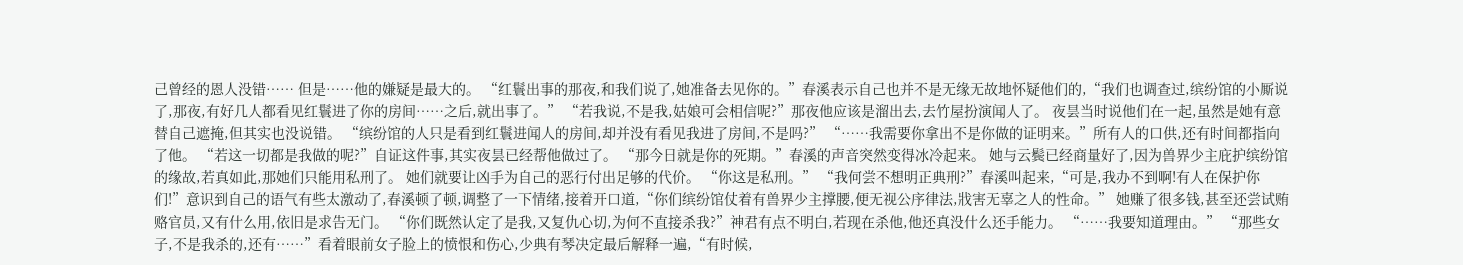己曾经的恩人没错…… 但是……他的嫌疑是最大的。 “红鬟出事的那夜,和我们说了,她准备去见你的。”春溪表示自己也并不是无缘无故地怀疑他们的,“我们也调查过,缤纷馆的小厮说了,那夜,有好几人都看见红鬟进了你的房间……之后,就出事了。” “若我说,不是我,姑娘可会相信呢?”那夜他应该是溜出去,去竹屋扮演闻人了。 夜昙当时说他们在一起,虽然是她有意替自己遮掩,但其实也没说错。 “缤纷馆的人只是看到红鬟进闻人的房间,却并没有看见我进了房间,不是吗?” “……我需要你拿出不是你做的证明来。”所有人的口供,还有时间都指向了他。 “若这一切都是我做的呢?”自证这件事,其实夜昙已经帮他做过了。 “那今日就是你的死期。”春溪的声音突然变得冰冷起来。 她与云鬓已经商量好了,因为兽界少主庇护缤纷馆的缘故,若真如此,那她们只能用私刑了。 她们就要让凶手为自己的恶行付出足够的代价。 “你这是私刑。” “我何尝不想明正典刑?”春溪叫起来,“可是,我办不到啊!有人在保护你们!”意识到自己的语气有些太激动了,春溪顿了顿,调整了一下情绪,接着开口道,“你们缤纷馆仗着有兽界少主撑腰,便无视公序律法,戕害无辜之人的性命。” 她赚了很多钱,甚至还尝试贿赂官员,又有什么用,依旧是求告无门。 “你们既然认定了是我,又复仇心切,为何不直接杀我?”神君有点不明白,若现在杀他,他还真没什么还手能力。 “……我要知道理由。” “那些女子,不是我杀的,还有……”看着眼前女子脸上的愤恨和伤心,少典有琴决定最后解释一遍,“有时候,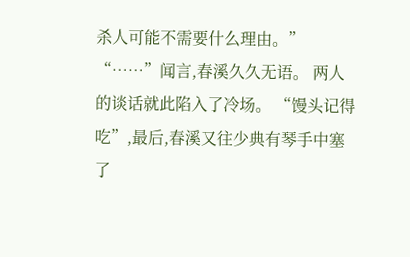杀人可能不需要什么理由。” “……”闻言,春溪久久无语。 两人的谈话就此陷入了冷场。 “馒头记得吃”,最后,春溪又往少典有琴手中塞了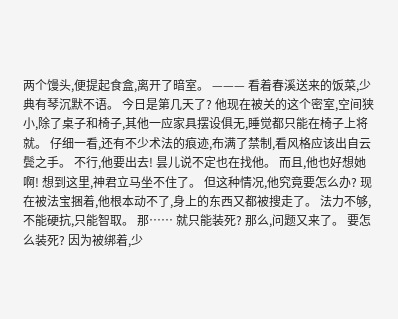两个馒头,便提起食盒,离开了暗室。 ——— 看着春溪送来的饭菜,少典有琴沉默不语。 今日是第几天了? 他现在被关的这个密室,空间狭小,除了桌子和椅子,其他一应家具摆设俱无,睡觉都只能在椅子上将就。 仔细一看,还有不少术法的痕迹,布满了禁制,看风格应该出自云鬓之手。 不行,他要出去! 昙儿说不定也在找他。 而且,他也好想她啊! 想到这里,神君立马坐不住了。 但这种情况,他究竟要怎么办? 现在被法宝捆着,他根本动不了,身上的东西又都被搜走了。 法力不够,不能硬抗,只能智取。 那…… 就只能装死? 那么,问题又来了。 要怎么装死? 因为被绑着,少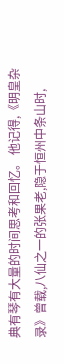典有琴有大量的时间思考和回忆。 他记得,《明皇杂录》曾载,八仙之一的张果老,隐于恒州中条山时,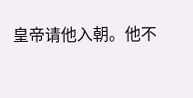皇帝请他入朝。他不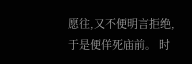愿往,又不便明言拒绝,于是便佯死庙前。 时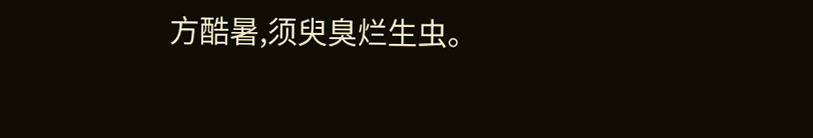方酷暑,须臾臭烂生虫。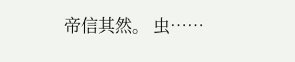帝信其然。 虫……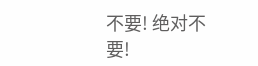不要! 绝对不要!